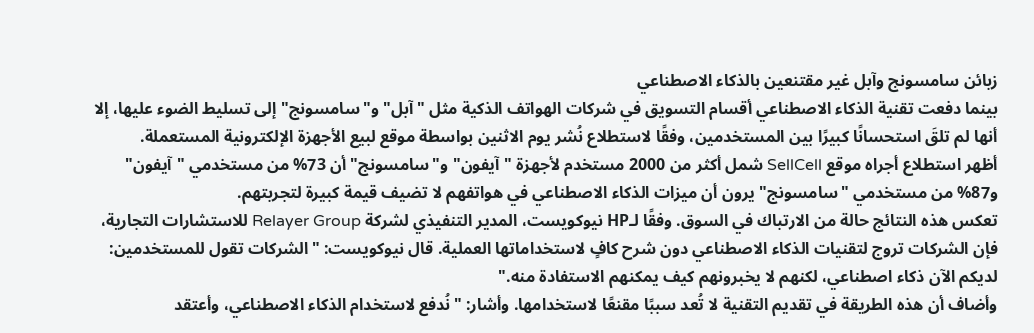زبائن سامسونج وآبل غير مقتنعين بالذكاء الاصطناعي
بينما دفعت تقنية الذكاء الاصطناعي أقسام التسويق في شركات الهواتف الذكية مثل "آبل" و"سامسونج" إلى تسليط الضوء عليها، إلا أنها لم تلقَ استحسانًا كبيرًا بين المستخدمين، وفقًا لاستطلاع نُشر يوم الاثنين بواسطة موقع لبيع الأجهزة الإلكترونية المستعملة.
أظهر استطلاع أجراه موقع SellCell شمل أكثر من 2000 مستخدم لأجهزة "آيفون" و"سامسونج" أن 73% من مستخدمي "آيفون" و87% من مستخدمي "سامسونج" يرون أن ميزات الذكاء الاصطناعي في هواتفهم لا تضيف قيمة كبيرة لتجربتهم.
تعكس هذه النتائج حالة من الارتباك في السوق. وفقًا لـHP نيوكويست، المدير التنفيذي لشركة Relayer Group للاستشارات التجارية، فإن الشركات تروج لتقنيات الذكاء الاصطناعي دون شرح كافٍ لاستخداماتها العملية. قال نيوكويست: "الشركات تقول للمستخدمين: لديكم الآن ذكاء اصطناعي، لكنهم لا يخبرونهم كيف يمكنهم الاستفادة منه."
وأضاف أن هذه الطريقة في تقديم التقنية لا تُعد سببًا مقنعًا لاستخدامها. وأشار: "نُدفع لاستخدام الذكاء الاصطناعي، وأعتقد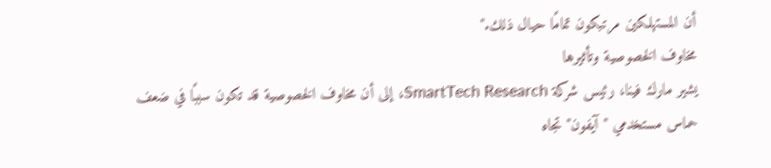أن المستهلكين مرتبكون تمامًا حيال ذلك."
مخاوف الخصوصية وتأثيرها
يشير مارك فينا، رئيس شركة SmartTech Research، إلى أن مخاوف الخصوصية قد تكون سببًا في ضعف حماس مستخدمي "آيفون" تجاه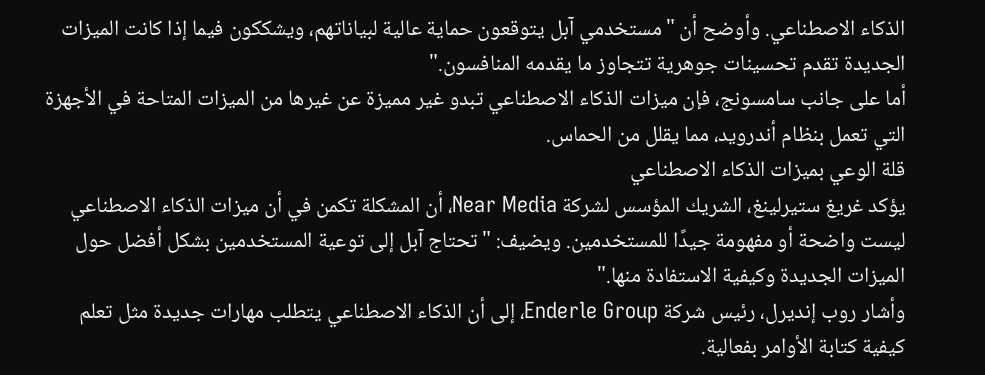الذكاء الاصطناعي. وأوضح أن "مستخدمي آبل يتوقعون حماية عالية لبياناتهم، ويشككون فيما إذا كانت الميزات الجديدة تقدم تحسينات جوهرية تتجاوز ما يقدمه المنافسون."
أما على جانب سامسونج، فإن ميزات الذكاء الاصطناعي تبدو غير مميزة عن غيرها من الميزات المتاحة في الأجهزة التي تعمل بنظام أندرويد، مما يقلل من الحماس.
قلة الوعي بميزات الذكاء الاصطناعي
يؤكد غريغ ستيرلينغ، الشريك المؤسس لشركة Near Media، أن المشكلة تكمن في أن ميزات الذكاء الاصطناعي ليست واضحة أو مفهومة جيدًا للمستخدمين. ويضيف: "تحتاج آبل إلى توعية المستخدمين بشكل أفضل حول الميزات الجديدة وكيفية الاستفادة منها."
وأشار روب إنديرل، رئيس شركة Enderle Group، إلى أن الذكاء الاصطناعي يتطلب مهارات جديدة مثل تعلم كيفية كتابة الأوامر بفعالية.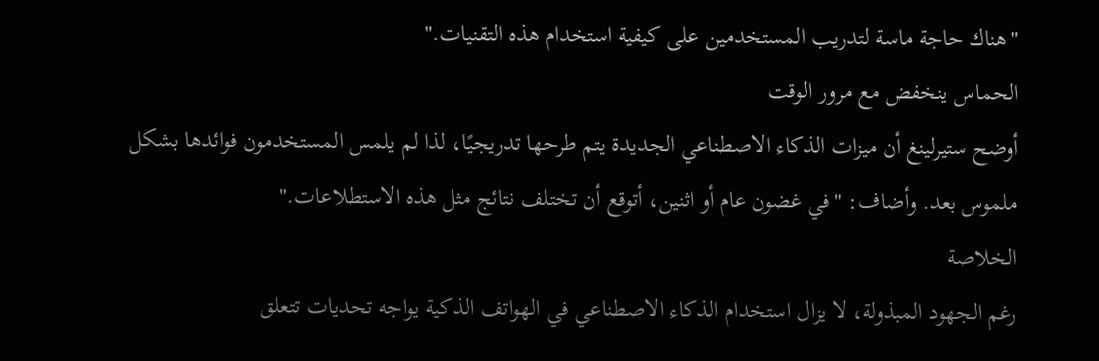"هناك حاجة ماسة لتدريب المستخدمين على كيفية استخدام هذه التقنيات."
الحماس ينخفض مع مرور الوقت
أوضح ستيرلينغ أن ميزات الذكاء الاصطناعي الجديدة يتم طرحها تدريجيًا، لذا لم يلمس المستخدمون فوائدها بشكل ملموس بعد. وأضاف: "في غضون عام أو اثنين، أتوقع أن تختلف نتائج مثل هذه الاستطلاعات."
الخلاصة
رغم الجهود المبذولة، لا يزال استخدام الذكاء الاصطناعي في الهواتف الذكية يواجه تحديات تتعلق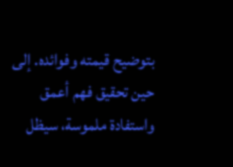بتوضيح قيمته وفوائده. إلى حين تحقيق فهم أعمق واستفادة ملموسة، سيظل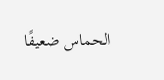الحماس ضعيفًا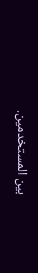بين المستخدمين.